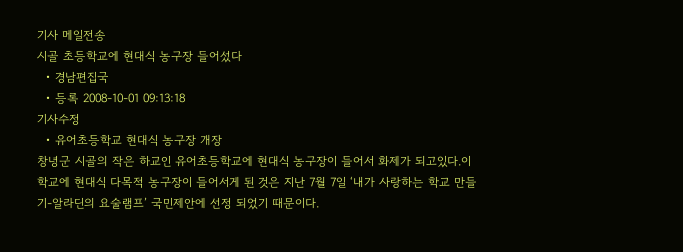기사 메일전송
시골 초등학교에 현대식 농구장 들어섰다
  • 경남편집국
  • 등록 2008-10-01 09:13:18
기사수정
  • 유어초등학교 현대식 농구장 개장
창녕군 시골의 작은 하교인 유어초등학교에 현대식 농구장이 들어서 화제가 되고있다.이 학교에 현대식 다목적 농구장이 들어서게 된 것은 지난 7월 7일 ‘내가 사랑하는 학교 만들기-알라딘의 요술램프’ 국민제안에 선정 되었기 때문이다.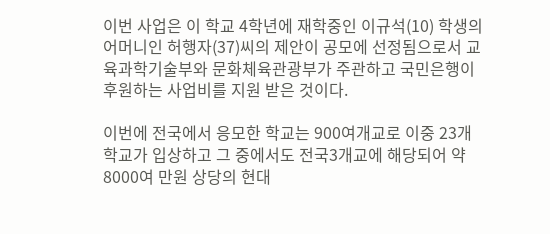이번 사업은 이 학교 4학년에 재학중인 이규석(10) 학생의 어머니인 허행자(37)씨의 제안이 공모에 선정됨으로서 교육과학기술부와 문화체육관광부가 주관하고 국민은행이 후원하는 사업비를 지원 받은 것이다.

이번에 전국에서 응모한 학교는 900여개교로 이중 23개 학교가 입상하고 그 중에서도 전국3개교에 해당되어 약8000여 만원 상당의 현대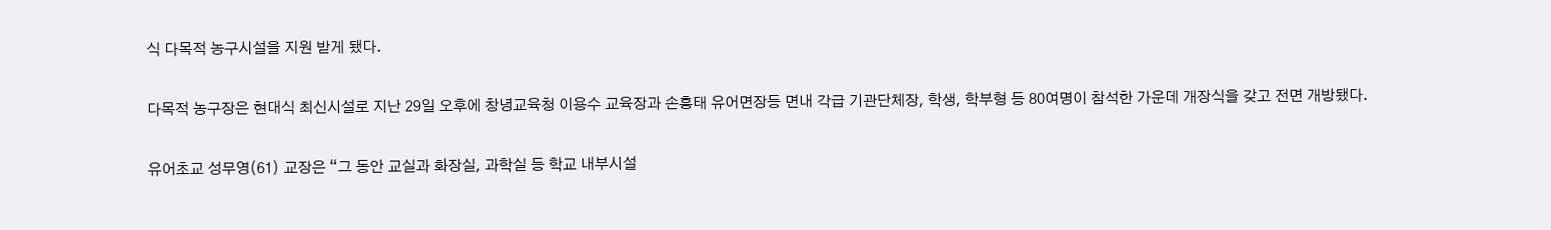식 다목적 농구시설을 지원 받게 됐다.

다목적 농구장은 현대식 최신시설로 지난 29일 오후에 창녕교육청 이용수 교육장과 손흥태 유어면장등 면내 각급 기관단체장, 학생, 학부형 등 80여명이 참석한 가운데 개장식을 갖고 전면 개방됐다.

유어초교 성무영(61) 교장은 “그 동안 교실과 화장실, 과학실 등 학교 내부시설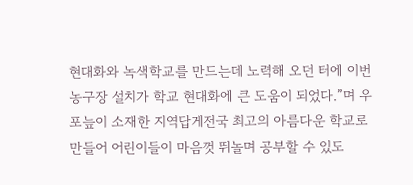현대화와 녹색학교를 만드는데 노력해 오던 터에 이번 농구장 설치가 학교 현대화에 큰 도움이 되었다.”며 우포늪이 소재한 지역답게전국 최고의 아름다운 학교로 만들어 어린이들이 마음껏 뛰놀며 공부할 수 있도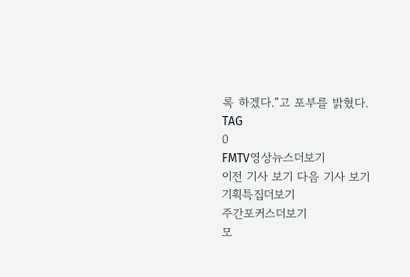록 하겠다.“고 포부를 밝혔다.
TAG
0
FMTV영상뉴스더보기
이전 기사 보기 다음 기사 보기
기획특집더보기
주간포커스더보기
모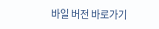바일 버전 바로가기